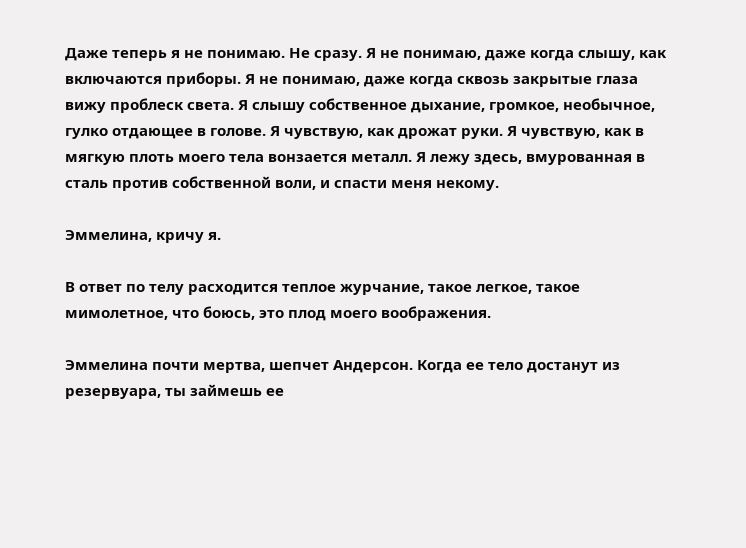Даже теперь я не понимаю. Не сразу. Я не понимаю, даже когда слышу, как включаются приборы. Я не понимаю, даже когда сквозь закрытые глаза вижу проблеск света. Я слышу собственное дыхание, громкое, необычное, гулко отдающее в голове. Я чувствую, как дрожат руки. Я чувствую, как в мягкую плоть моего тела вонзается металл. Я лежу здесь, вмурованная в сталь против собственной воли, и спасти меня некому.

Эммелина, кричу я.

В ответ по телу расходится теплое журчание, такое легкое, такое мимолетное, что боюсь, это плод моего воображения.

Эммелина почти мертва, шепчет Андерсон. Когда ее тело достанут из резервуара, ты займешь ее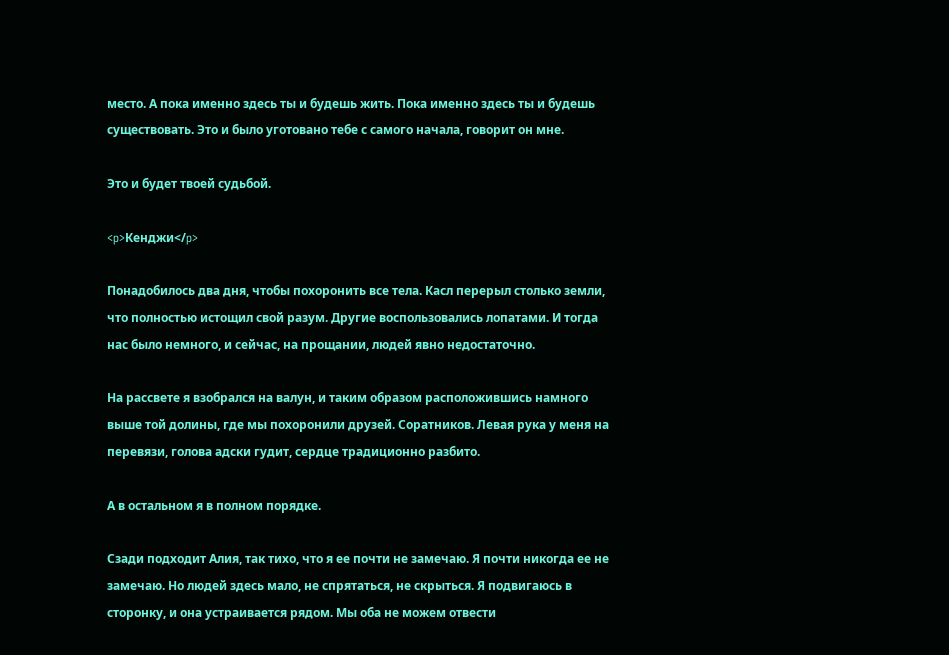место. А пока именно здесь ты и будешь жить. Пока именно здесь ты и будешь существовать. Это и было уготовано тебе с самого начала, говорит он мне.

Это и будет твоей судьбой.

<p>Кенджи</p>

Понадобилось два дня, чтобы похоронить все тела. Касл перерыл столько земли, что полностью истощил свой разум. Другие воспользовались лопатами. И тогда нас было немного, и сейчас, на прощании, людей явно недостаточно.

На рассвете я взобрался на валун, и таким образом расположившись намного выше той долины, где мы похоронили друзей. Соратников. Левая рука у меня на перевязи, голова адски гудит, сердце традиционно разбито.

А в остальном я в полном порядке.

Сзади подходит Алия, так тихо, что я ее почти не замечаю. Я почти никогда ее не замечаю. Но людей здесь мало, не спрятаться, не скрыться. Я подвигаюсь в сторонку, и она устраивается рядом. Мы оба не можем отвести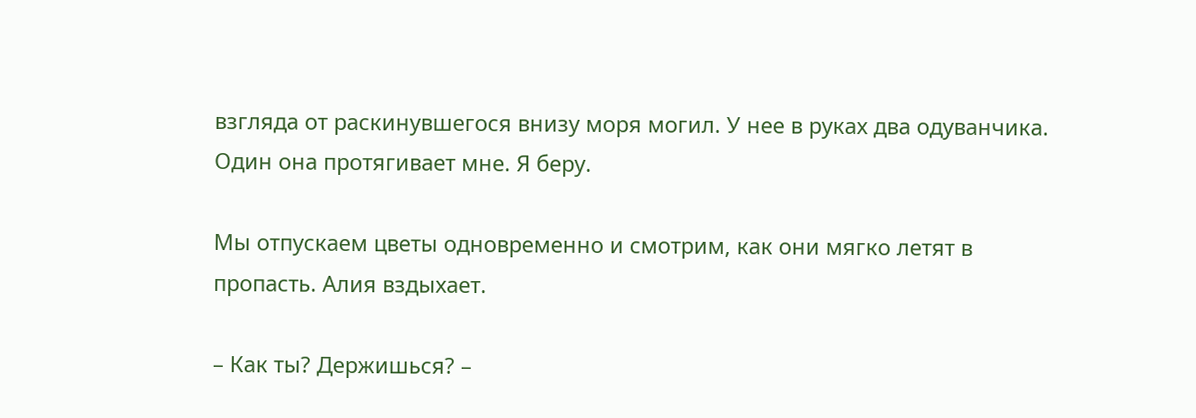взгляда от раскинувшегося внизу моря могил. У нее в руках два одуванчика. Один она протягивает мне. Я беру.

Мы отпускаем цветы одновременно и смотрим, как они мягко летят в пропасть. Алия вздыхает.

– Как ты? Держишься? –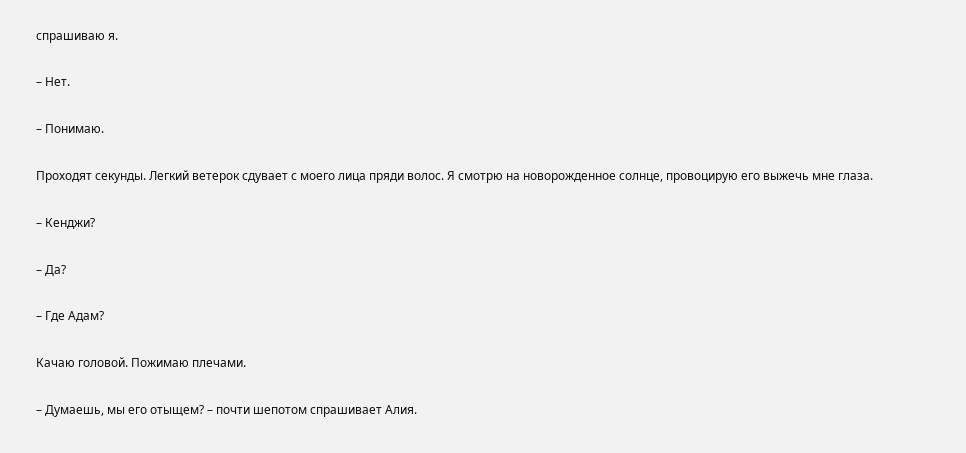спрашиваю я.

– Нет.

– Понимаю.

Проходят секунды. Легкий ветерок сдувает с моего лица пряди волос. Я смотрю на новорожденное солнце, провоцирую его выжечь мне глаза.

– Кенджи?

– Да?

– Где Адам?

Качаю головой. Пожимаю плечами.

– Думаешь, мы его отыщем? – почти шепотом спрашивает Алия.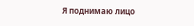Я поднимаю лицо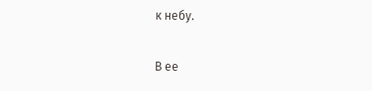к небу.

В ее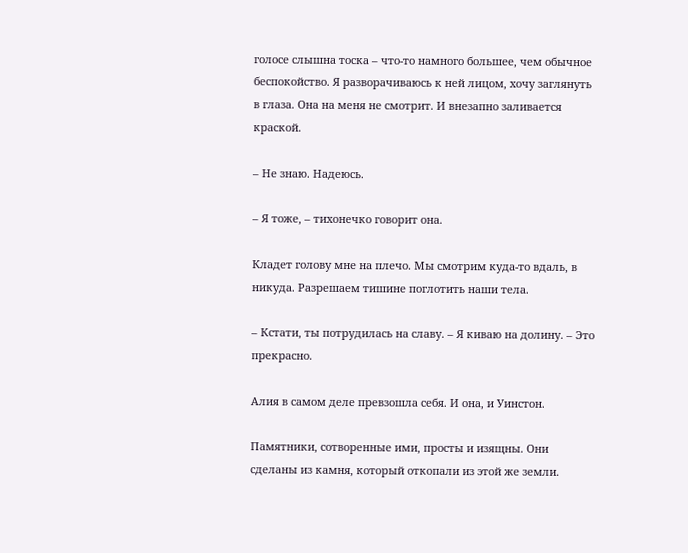голосе слышна тоска – что-то намного большее, чем обычное беспокойство. Я разворачиваюсь к ней лицом, хочу заглянуть в глаза. Она на меня не смотрит. И внезапно заливается краской.

– Не знаю. Надеюсь.

– Я тоже, – тихонечко говорит она.

Кладет голову мне на плечо. Мы смотрим куда-то вдаль, в никуда. Разрешаем тишине поглотить наши тела.

– Кстати, ты потрудилась на славу. – Я киваю на долину. – Это прекрасно.

Алия в самом деле превзошла себя. И она, и Уинстон.

Памятники, сотворенные ими, просты и изящны. Они сделаны из камня, который откопали из этой же земли.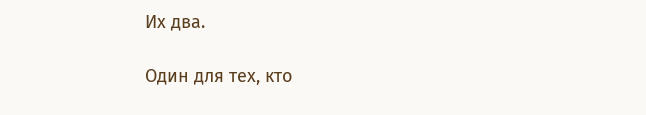Их два.

Один для тех, кто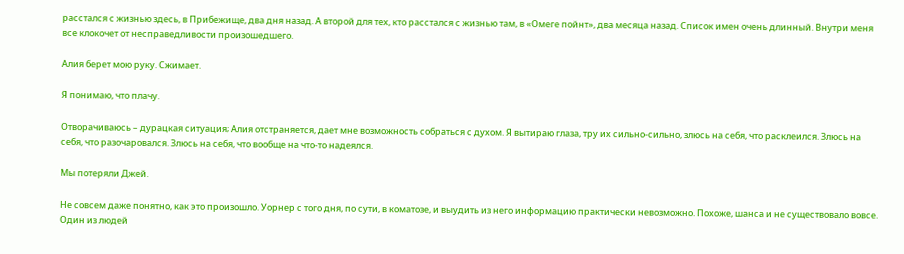расстался с жизнью здесь, в Прибежище, два дня назад. А второй для тех, кто расстался с жизнью там, в «Омеге пойнт», два месяца назад. Список имен очень длинный. Внутри меня все клокочет от несправедливости произошедшего.

Алия берет мою руку. Сжимает.

Я понимаю, что плачу.

Отворачиваюсь – дурацкая ситуация; Алия отстраняется, дает мне возможность собраться с духом. Я вытираю глаза, тру их сильно-сильно, злюсь на себя, что расклеился. Злюсь на себя, что разочаровался. Злюсь на себя, что вообще на что-то надеялся.

Мы потеряли Джей.

Не совсем даже понятно, как это произошло. Уорнер с того дня, по сути, в коматозе, и выудить из него информацию практически невозможно. Похоже, шанса и не существовало вовсе. Один из людей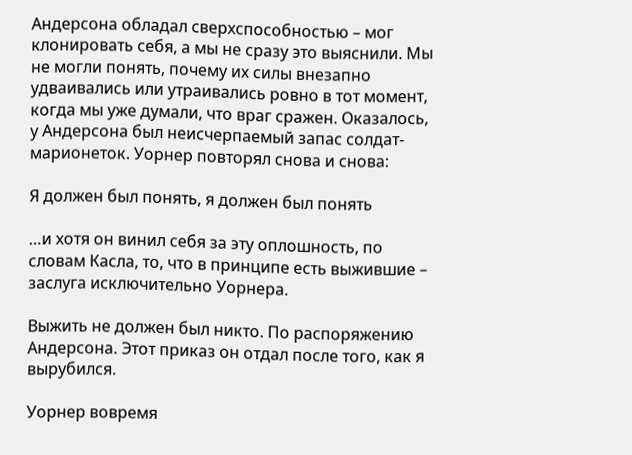Андерсона обладал сверхспособностью – мог клонировать себя, а мы не сразу это выяснили. Мы не могли понять, почему их силы внезапно удваивались или утраивались ровно в тот момент, когда мы уже думали, что враг сражен. Оказалось, у Андерсона был неисчерпаемый запас солдат-марионеток. Уорнер повторял снова и снова:

Я должен был понять, я должен был понять

…и хотя он винил себя за эту оплошность, по словам Касла, то, что в принципе есть выжившие – заслуга исключительно Уорнера.

Выжить не должен был никто. По распоряжению Андерсона. Этот приказ он отдал после того, как я вырубился.

Уорнер вовремя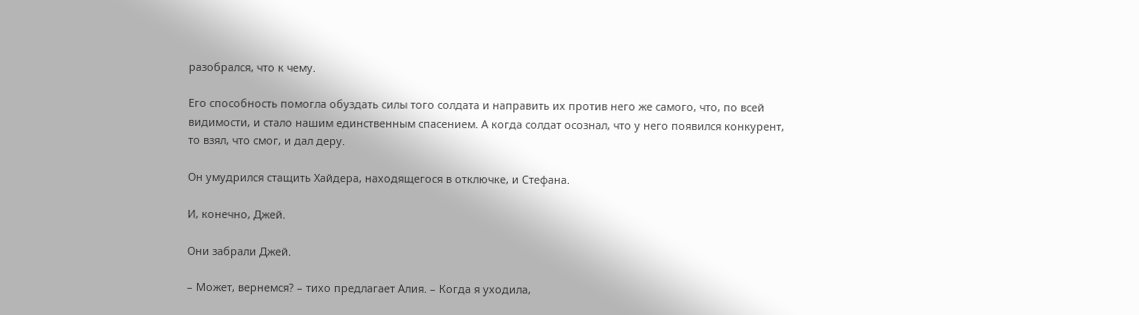разобрался, что к чему.

Его способность помогла обуздать силы того солдата и направить их против него же самого, что, по всей видимости, и стало нашим единственным спасением. А когда солдат осознал, что у него появился конкурент, то взял, что смог, и дал деру.

Он умудрился стащить Хайдера, находящегося в отключке, и Стефана.

И, конечно, Джей.

Они забрали Джей.

– Может, вернемся? – тихо предлагает Алия. – Когда я уходила,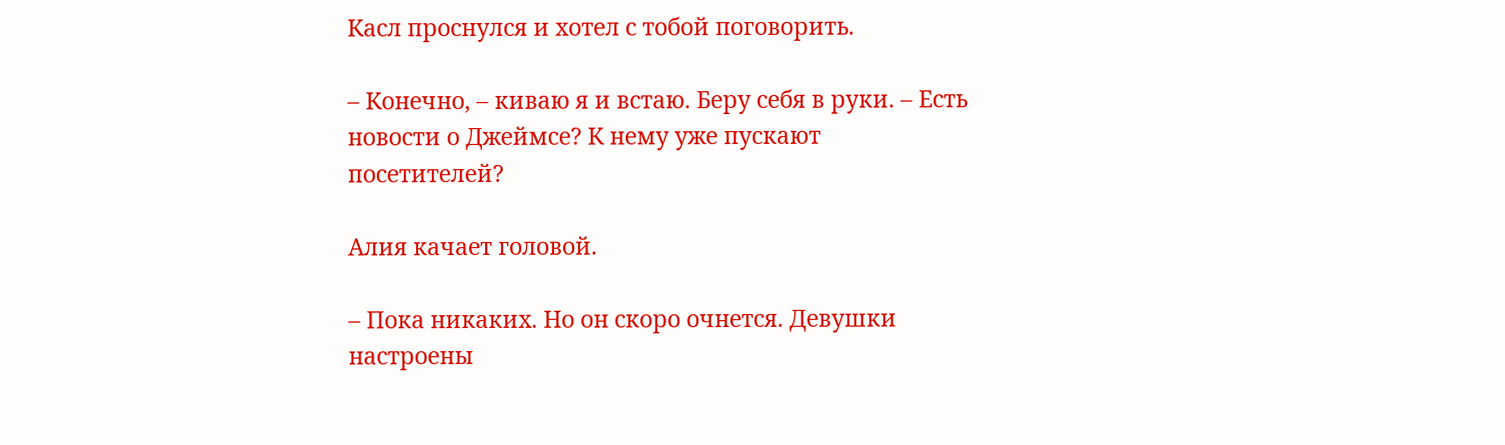Касл проснулся и хотел с тобой поговорить.

– Конечно, – киваю я и встаю. Беру себя в руки. – Есть новости о Джеймсе? К нему уже пускают посетителей?

Алия качает головой.

– Пока никаких. Но он скоро очнется. Девушки настроены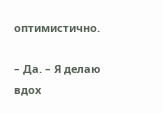оптимистично.

– Да. – Я делаю вдох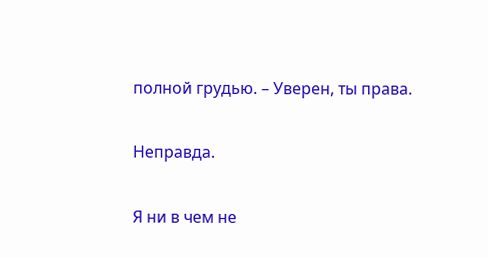полной грудью. – Уверен, ты права.

Неправда.

Я ни в чем не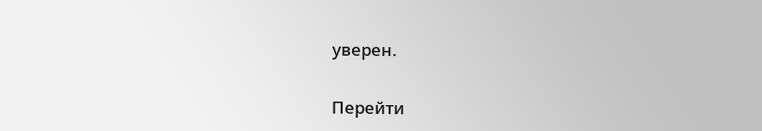уверен.

Перейти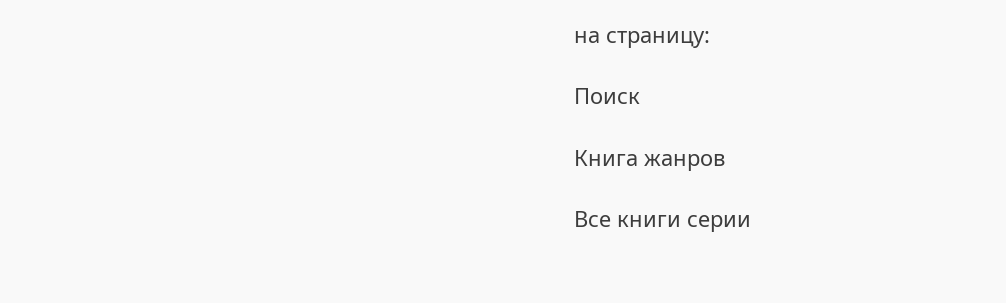на страницу:

Поиск

Книга жанров

Все книги серии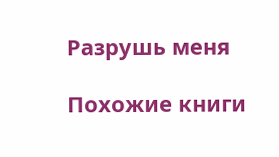Разрушь меня

Похожие книги